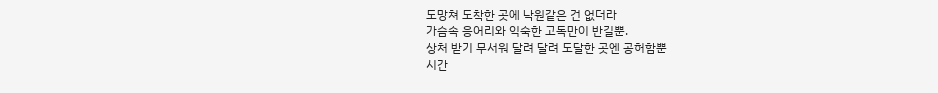도망쳐 도착한 곳에 낙원같은 건 없더라
가슴속 응어리와 익숙한 고독만이 반길뿐.
상처 받기 무서워 달려 달려 도달한 곳엔 공허함뿐
시간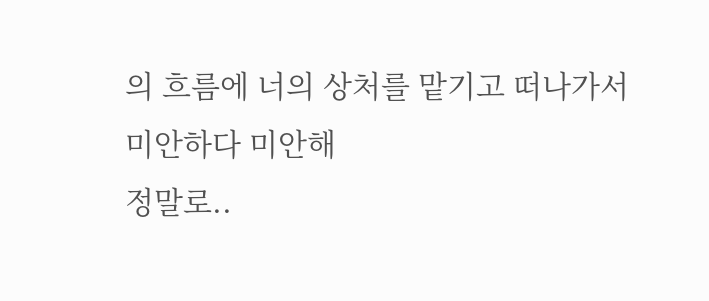의 흐름에 너의 상처를 맡기고 떠나가서
미안하다 미안해
정말로..